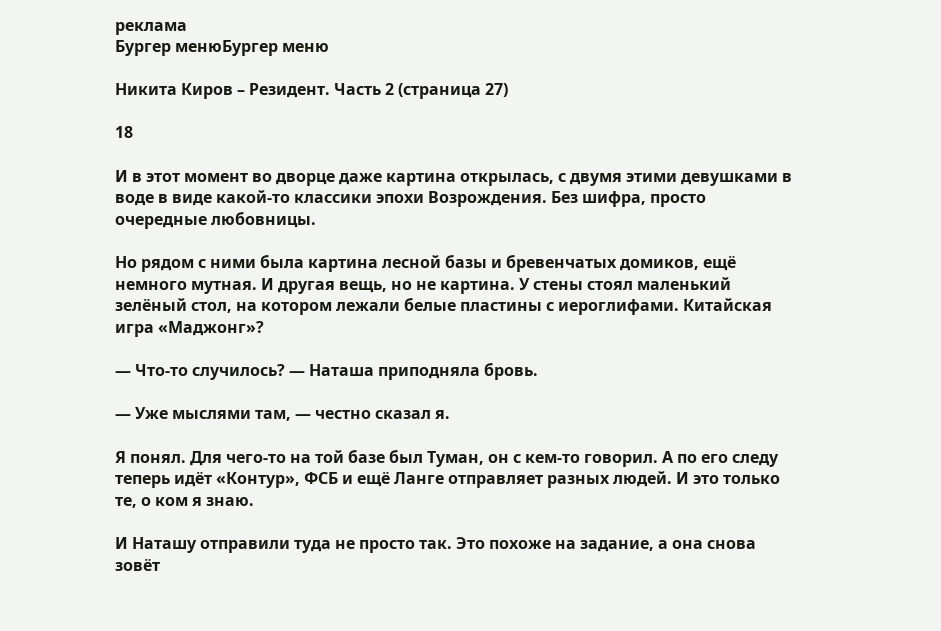реклама
Бургер менюБургер меню

Никита Киров – Резидент. Часть 2 (страница 27)

18

И в этот момент во дворце даже картина открылась, с двумя этими девушками в воде в виде какой-то классики эпохи Возрождения. Без шифра, просто очередные любовницы.

Но рядом с ними была картина лесной базы и бревенчатых домиков, ещё немного мутная. И другая вещь, но не картина. У стены стоял маленький зелёный стол, на котором лежали белые пластины с иероглифами. Китайская игра «Маджонг»?

— Что-то случилось? — Наташа приподняла бровь.

— Уже мыслями там, — честно сказал я.

Я понял. Для чего-то на той базе был Туман, он с кем-то говорил. А по его следу теперь идёт «Контур», ФСБ и ещё Ланге отправляет разных людей. И это только те, о ком я знаю.

И Наташу отправили туда не просто так. Это похоже на задание, а она снова зовёт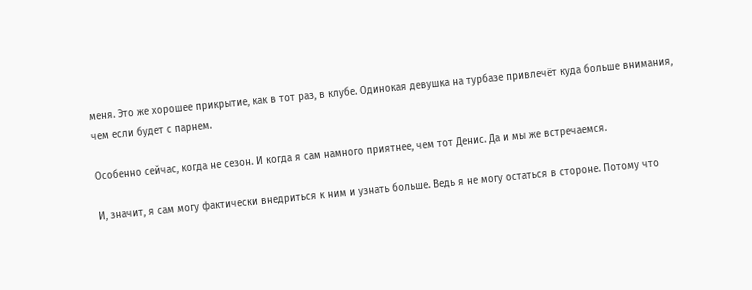меня. Это же хорошее прикрытие, как в тот раз, в клубе. Одинокая девушка на турбазе привлечёт куда больше внимания, чем если будет с парнем.

Особенно сейчас, когда не сезон. И когда я сам намного приятнее, чем тот Денис. Да и мы же встречаемся.

И, значит, я сам могу фактически внедриться к ним и узнать больше. Ведь я не могу остаться в стороне. Потому что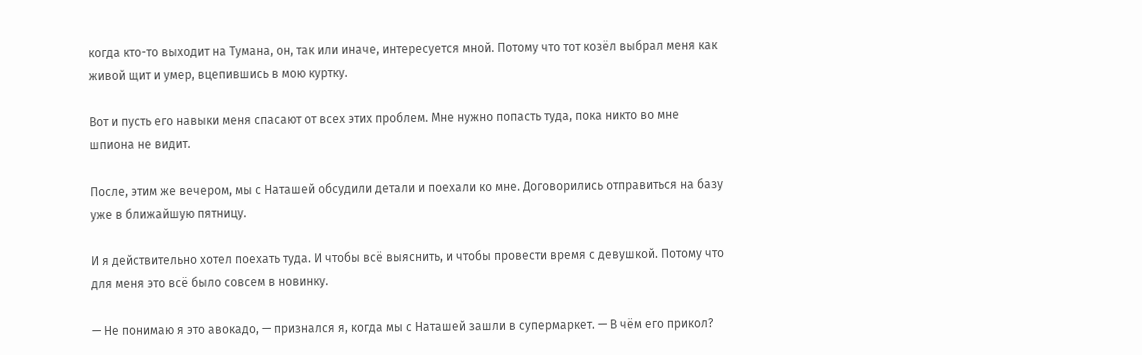когда кто-то выходит на Тумана, он, так или иначе, интересуется мной. Потому что тот козёл выбрал меня как живой щит и умер, вцепившись в мою куртку.

Вот и пусть его навыки меня спасают от всех этих проблем. Мне нужно попасть туда, пока никто во мне шпиона не видит.

После, этим же вечером, мы с Наташей обсудили детали и поехали ко мне. Договорились отправиться на базу уже в ближайшую пятницу.

И я действительно хотел поехать туда. И чтобы всё выяснить, и чтобы провести время с девушкой. Потому что для меня это всё было совсем в новинку.

— Не понимаю я это авокадо, — признался я, когда мы с Наташей зашли в супермаркет. — В чём его прикол?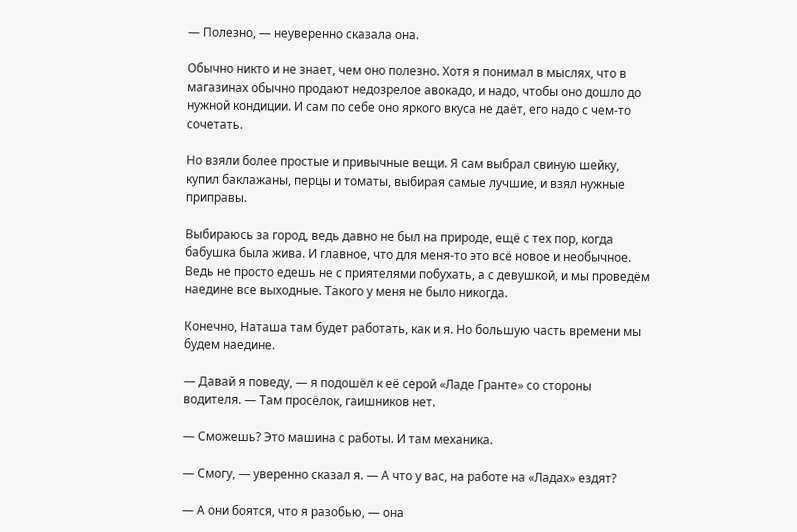— Полезно, — неуверенно сказала она.

Обычно никто и не знает, чем оно полезно. Хотя я понимал в мыслях, что в магазинах обычно продают недозрелое авокадо, и надо, чтобы оно дошло до нужной кондиции. И сам по себе оно яркого вкуса не даёт, его надо с чем-то сочетать.

Но взяли более простые и привычные вещи. Я сам выбрал свиную шейку, купил баклажаны, перцы и томаты, выбирая самые лучшие, и взял нужные приправы.

Выбираюсь за город, ведь давно не был на природе, ещё с тех пор, когда бабушка была жива. И главное, что для меня-то это всё новое и необычное. Ведь не просто едешь не с приятелями побухать, а с девушкой, и мы проведём наедине все выходные. Такого у меня не было никогда.

Конечно, Наташа там будет работать, как и я. Но большую часть времени мы будем наедине.

— Давай я поведу, — я подошёл к её серой «Ладе Гранте» со стороны водителя. — Там просёлок, гаишников нет.

— Сможешь? Это машина с работы. И там механика.

— Смогу, — уверенно сказал я. — А что у вас, на работе на «Ладах» ездят?

— А они боятся, что я разобью, — она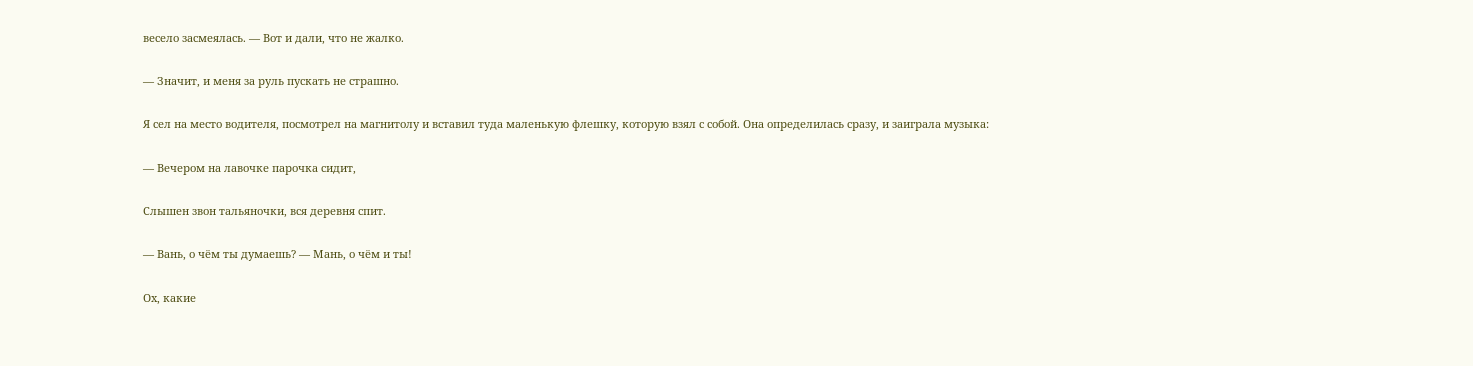весело засмеялась. — Вот и дали, что не жалко.

— Значит, и меня за руль пускать не страшно.

Я сел на место водителя, посмотрел на магнитолу и вставил туда маленькую флешку, которую взял с собой. Она определилась сразу, и заиграла музыка:

— Вечером на лавочке парочка сидит,

Слышен звон тальяночки, вся деревня спит.

— Вань, о чём ты думаешь? — Мань, о чём и ты!

Ох, какие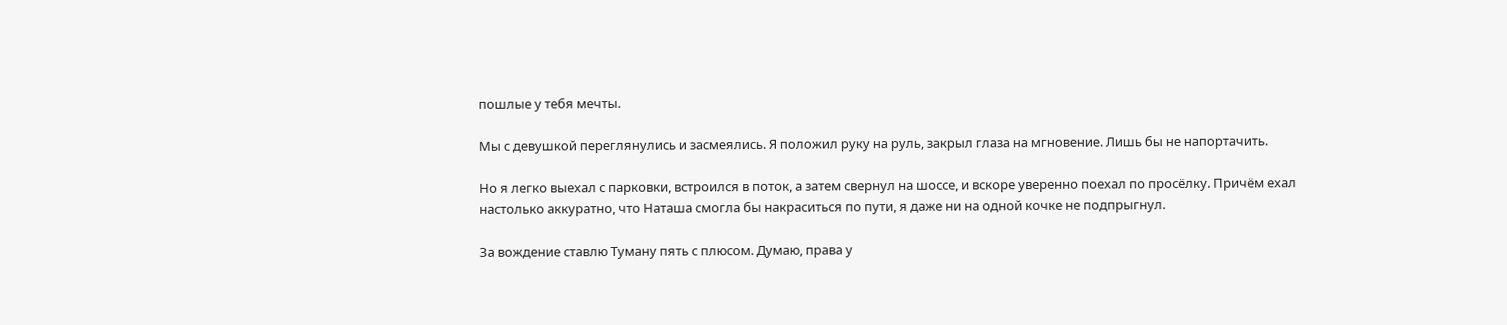пошлые у тебя мечты.

Мы с девушкой переглянулись и засмеялись. Я положил руку на руль, закрыл глаза на мгновение. Лишь бы не напортачить.

Но я легко выехал с парковки, встроился в поток, а затем свернул на шоссе, и вскоре уверенно поехал по просёлку. Причём ехал настолько аккуратно, что Наташа смогла бы накраситься по пути, я даже ни на одной кочке не подпрыгнул.

За вождение ставлю Туману пять с плюсом. Думаю, права у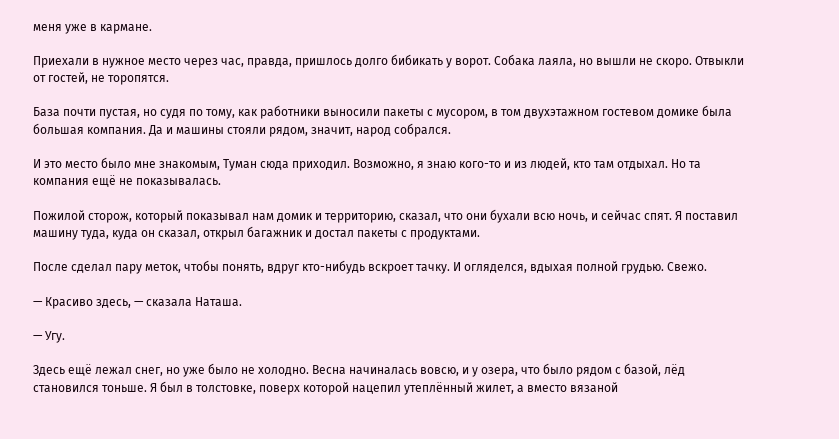меня уже в кармане.

Приехали в нужное место через час, правда, пришлось долго бибикать у ворот. Собака лаяла, но вышли не скоро. Отвыкли от гостей, не торопятся.

База почти пустая, но судя по тому, как работники выносили пакеты с мусором, в том двухэтажном гостевом домике была большая компания. Да и машины стояли рядом, значит, народ собрался.

И это место было мне знакомым, Туман сюда приходил. Возможно, я знаю кого-то и из людей, кто там отдыхал. Но та компания ещё не показывалась.

Пожилой сторож, который показывал нам домик и территорию, сказал, что они бухали всю ночь, и сейчас спят. Я поставил машину туда, куда он сказал, открыл багажник и достал пакеты с продуктами.

После сделал пару меток, чтобы понять, вдруг кто-нибудь вскроет тачку. И огляделся, вдыхая полной грудью. Свежо.

— Красиво здесь, — сказала Наташа.

— Угу.

Здесь ещё лежал снег, но уже было не холодно. Весна начиналась вовсю, и у озера, что было рядом с базой, лёд становился тоньше. Я был в толстовке, поверх которой нацепил утеплённый жилет, а вместо вязаной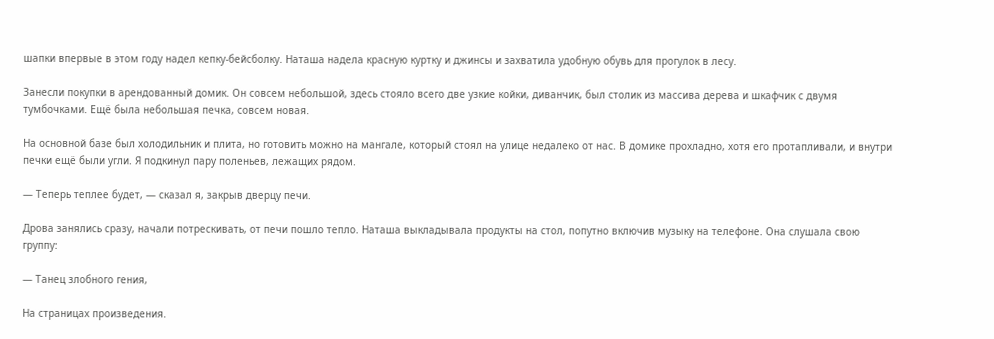шапки впервые в этом году надел кепку-бейсболку. Наташа надела красную куртку и джинсы и захватила удобную обувь для прогулок в лесу.

Занесли покупки в арендованный домик. Он совсем небольшой, здесь стояло всего две узкие койки, диванчик, был столик из массива дерева и шкафчик с двумя тумбочками. Ещё была небольшая печка, совсем новая.

На основной базе был холодильник и плита, но готовить можно на мангале, который стоял на улице недалеко от нас. В домике прохладно, хотя его протапливали, и внутри печки ещё были угли. Я подкинул пару поленьев, лежащих рядом.

— Теперь теплее будет, — сказал я, закрыв дверцу печи.

Дрова занялись сразу, начали потрескивать, от печи пошло тепло. Наташа выкладывала продукты на стол, попутно включив музыку на телефоне. Она слушала свою группу:

— Танец злобного гения,

На страницах произведения.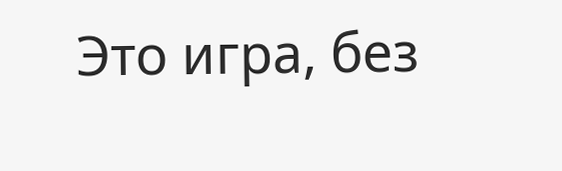Это игра, без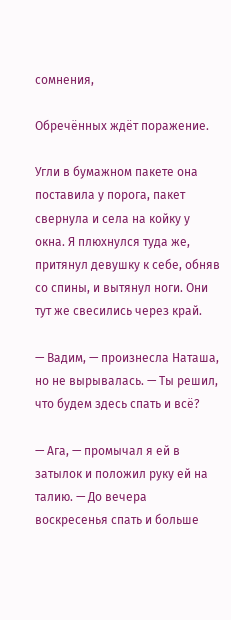сомнения,

Обречённых ждёт поражение.

Угли в бумажном пакете она поставила у порога, пакет свернула и села на койку у окна. Я плюхнулся туда же, притянул девушку к себе, обняв со спины, и вытянул ноги. Они тут же свесились через край.

— Вадим, — произнесла Наташа, но не вырывалась. — Ты решил, что будем здесь спать и всё?

— Ага, — промычал я ей в затылок и положил руку ей на талию. — До вечера воскресенья спать и больше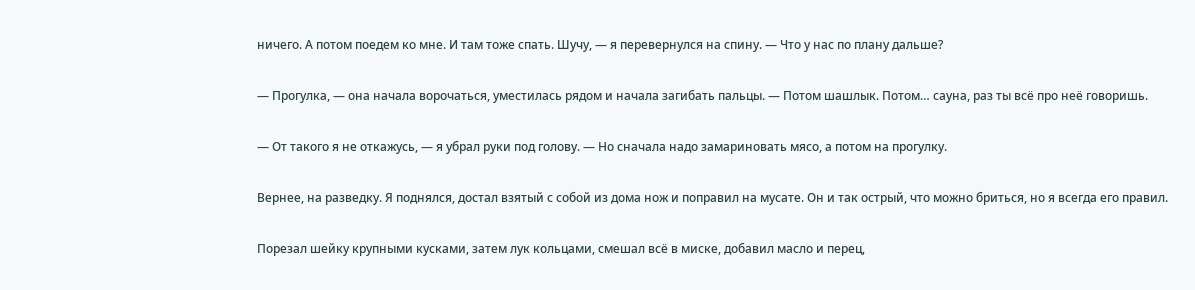ничего. А потом поедем ко мне. И там тоже спать. Шучу, — я перевернулся на спину. — Что у нас по плану дальше?

— Прогулка, — она начала ворочаться, уместилась рядом и начала загибать пальцы. — Потом шашлык. Потом… сауна, раз ты всё про неё говоришь.

— От такого я не откажусь, — я убрал руки под голову. — Но сначала надо замариновать мясо, а потом на прогулку.

Вернее, на разведку. Я поднялся, достал взятый с собой из дома нож и поправил на мусате. Он и так острый, что можно бриться, но я всегда его правил.

Порезал шейку крупными кусками, затем лук кольцами, смешал всё в миске, добавил масло и перец,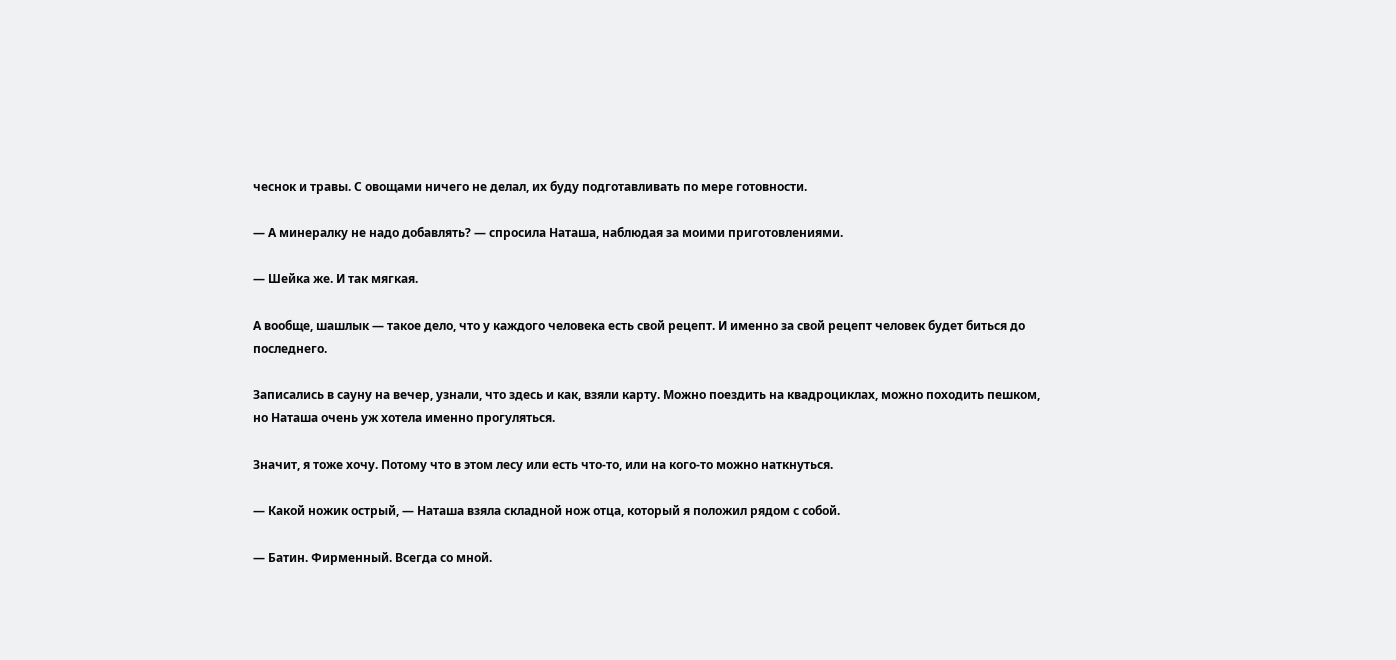чеснок и травы. С овощами ничего не делал, их буду подготавливать по мере готовности.

— А минералку не надо добавлять? — спросила Наташа, наблюдая за моими приготовлениями.

— Шейка же. И так мягкая.

А вообще, шашлык — такое дело, что у каждого человека есть свой рецепт. И именно за свой рецепт человек будет биться до последнего.

Записались в сауну на вечер, узнали, что здесь и как, взяли карту. Можно поездить на квадроциклах, можно походить пешком, но Наташа очень уж хотела именно прогуляться.

Значит, я тоже хочу. Потому что в этом лесу или есть что-то, или на кого-то можно наткнуться.

— Какой ножик острый, — Наташа взяла складной нож отца, который я положил рядом с собой.

— Батин. Фирменный. Всегда со мной.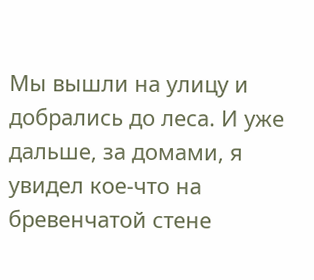Мы вышли на улицу и добрались до леса. И уже дальше, за домами, я увидел кое-что на бревенчатой стене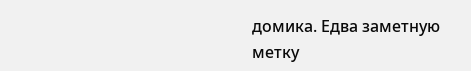домика. Едва заметную метку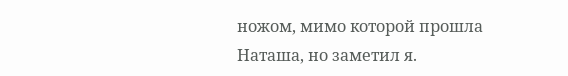ножом, мимо которой прошла Наташа, но заметил я.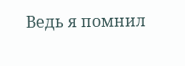Ведь я помнил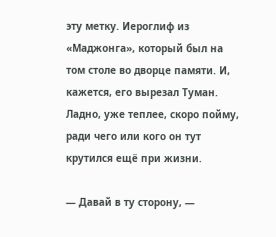эту метку. Иероглиф из «Маджонга», который был на том столе во дворце памяти. И, кажется, его вырезал Туман. Ладно, уже теплее, скоро пойму, ради чего или кого он тут крутился ещё при жизни.

— Давай в ту сторону, —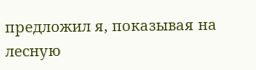предложил я, показывая на лесную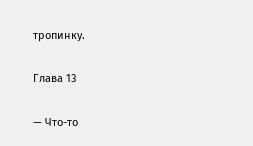тропинку.

Глава 13

— Что-то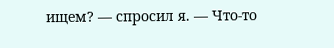ищем? — спросил я. — Что-то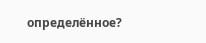определённое?